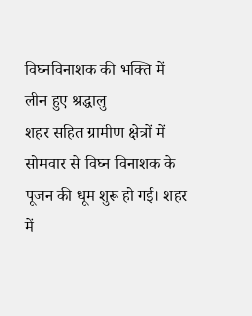विघ्नविनाशक की भक्ति में लीन हुए श्रद्धालु
शहर सहित ग्रामीण क्षेत्रों में सोमवार से विघ्न विनाशक के पूजन की धूम शुरू हो गई। शहर में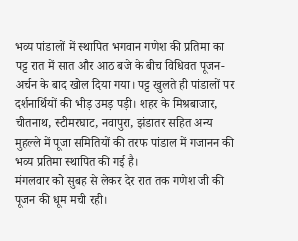भव्य पांडालों में स्थापित भगवान गणेश की प्रतिमा का पट्ट रात में सात और आठ बजे के बीच विधिवत पूजन-अर्चन के बाद खोल दिया गया। पट्ट खुलते ही पांडालों पर दर्शनार्थियों की भीड़ उमड़ पड़ी। शहर के मिश्रबाजार, चीतनाथ, स्टीमरघाट, नवापुरा, झंडातर सहित अन्य मुहल्ले में पूजा समितियों की तरफ पांडाल में गजानन की भव्य प्रतिमा स्थापित की गई है।
मंगलवार को सुबह से लेकर देर रात तक गणेश जी की पूजन की धूम मची रही।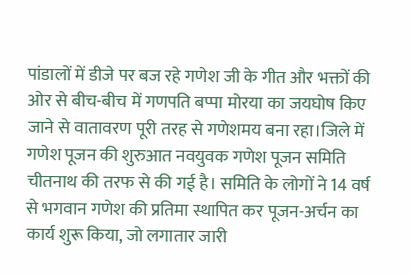पांडालों में डीजे पर बज रहे गणेश जी के गीत और भक्तों की ओर से बीच-बीच में गणपति बप्पा मोरया का जयघोष किए जाने से वातावरण पूरी तरह से गणेशमय बना रहा।जिले में गणेश पूजन की शुरुआत नवयुवक गणेश पूजन समिति चीतनाथ की तरफ से की गई है। समिति के लोगों ने 14 वर्ष से भगवान गणेश की प्रतिमा स्थापित कर पूजन-अर्चन का कार्य शुरू किया, जो लगातार जारी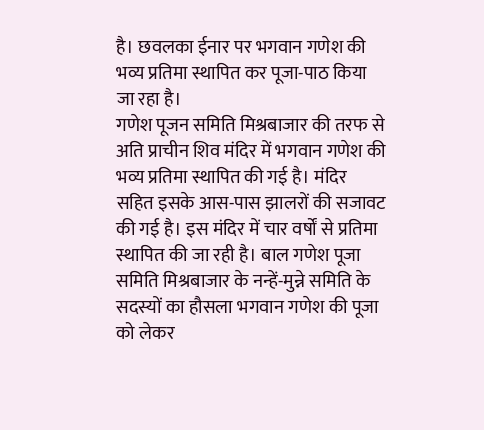है। छवलका ईनार पर भगवान गणेश की भव्य प्रतिमा स्थापित कर पूजा-पाठ किया जा रहा है।
गणेश पूजन समिति मिश्रबाजार की तरफ से अति प्राचीन शिव मंदिर में भगवान गणेश की भव्य प्रतिमा स्थापित की गई है। मंदिर सहित इसके आस-पास झालरों की सजावट की गई है। इस मंदिर में चार वर्षों से प्रतिमा स्थापित की जा रही है। बाल गणेश पूजा समिति मिश्रबाजार के नन्हें-मुन्ने समिति के सदस्यों का हौसला भगवान गणेश की पूजा को लेकर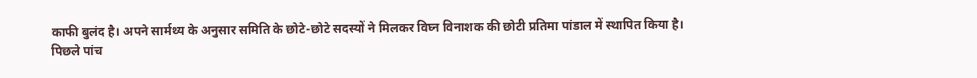काफी बुलंद है। अपने सार्मथ्य के अनुसार समिति के छोटे-छोटे सदस्यों ने मिलकर विघ्न विनाशक की छोटी प्रतिमा पांडाल में स्थापित किया है।
पिछले पांच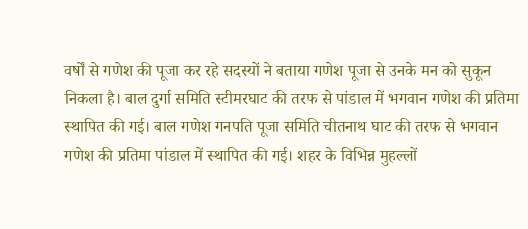वर्षों से गणेश की पूजा कर रहे सदस्यों ने बताया गणेश पूजा से उनके मन को सुकून निकला है। बाल दुर्गा समिति स्टीमरघाट की तरफ से पांडाल में भगवान गणेश की प्रतिमा स्थापित की गई। बाल गणेश गनपति पूजा समिति चीतनाथ घाट की तरफ से भगवान गणेश की प्रतिमा पांडाल में स्थापित की गई। शहर के विभिन्न मुहल्लों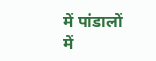में पांडालों में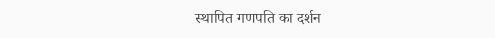स्थापित गणपति का दर्शन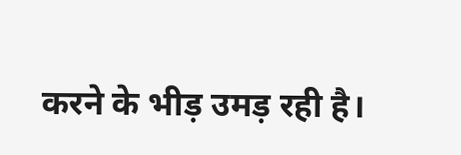करने के भीड़ उमड़ रही है।